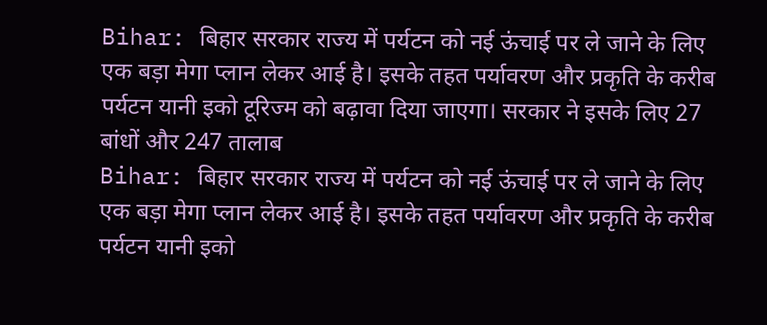Bihar: बिहार सरकार राज्य में पर्यटन को नई ऊंचाई पर ले जाने के लिए एक बड़ा मेगा प्लान लेकर आई है। इसके तहत पर्यावरण और प्रकृति के करीब पर्यटन यानी इको टूरिज्म को बढ़ावा दिया जाएगा। सरकार ने इसके लिए 27 बांधों और 247 तालाब
Bihar: बिहार सरकार राज्य में पर्यटन को नई ऊंचाई पर ले जाने के लिए एक बड़ा मेगा प्लान लेकर आई है। इसके तहत पर्यावरण और प्रकृति के करीब पर्यटन यानी इको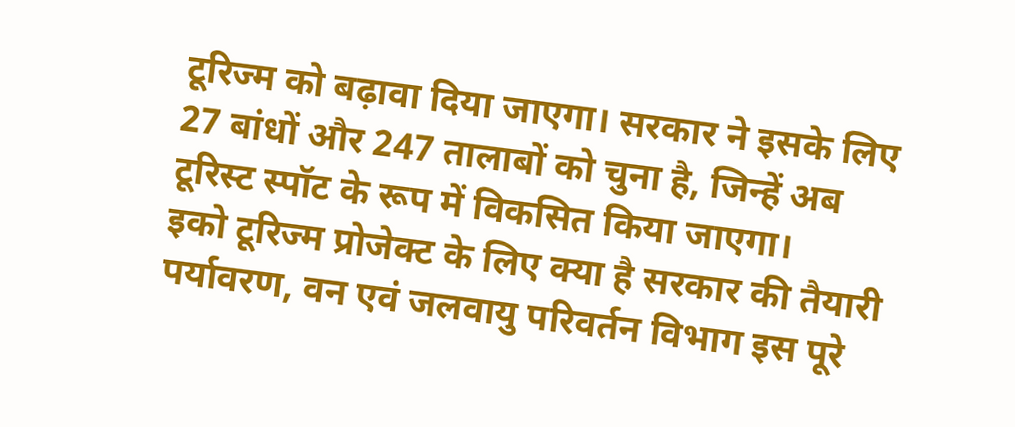टूरिज्म को बढ़ावा दिया जाएगा। सरकार ने इसके लिए 27 बांधों और 247 तालाबों को चुना है, जिन्हें अब टूरिस्ट स्पॉट के रूप में विकसित किया जाएगा।
इको टूरिज्म प्रोजेक्ट के लिए क्या है सरकार की तैयारी
पर्यावरण, वन एवं जलवायु परिवर्तन विभाग इस पूरे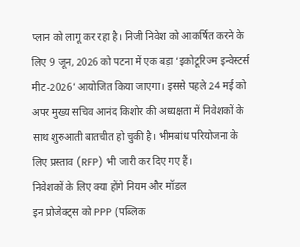प्लान को लागू कर रहा है। निजी निवेश को आकर्षित करने के लिए 9 जून, 2026 को पटना में एक बड़ा ‘इकोटूरिज्म इन्वेस्टर्स मीट-2026’ आयोजित किया जाएगा। इससे पहले 24 मई को अपर मुख्य सचिव आनंद किशोर की अध्यक्षता में निवेशकों के साथ शुरुआती बातचीत हो चुकी है। भीमबांध परियोजना के लिए प्रस्ताव (RFP) भी जारी कर दिए गए हैं।
निवेशकों के लिए क्या होंगे नियम और मॉडल
इन प्रोजेक्ट्स को PPP (पब्लिक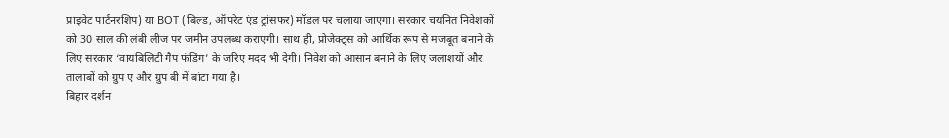प्राइवेट पार्टनरशिप) या BOT (बिल्ड, ऑपरेट एंड ट्रांसफर) मॉडल पर चलाया जाएगा। सरकार चयनित निवेशकों को 30 साल की लंबी लीज पर जमीन उपलब्ध कराएगी। साथ ही, प्रोजेक्ट्स को आर्थिक रूप से मजबूत बनाने के लिए सरकार ‘वायबिलिटी गैप फंडिंग’ के जरिए मदद भी देगी। निवेश को आसान बनाने के लिए जलाशयों और तालाबों को ग्रुप ए और ग्रुप बी में बांटा गया है।
बिहार दर्शन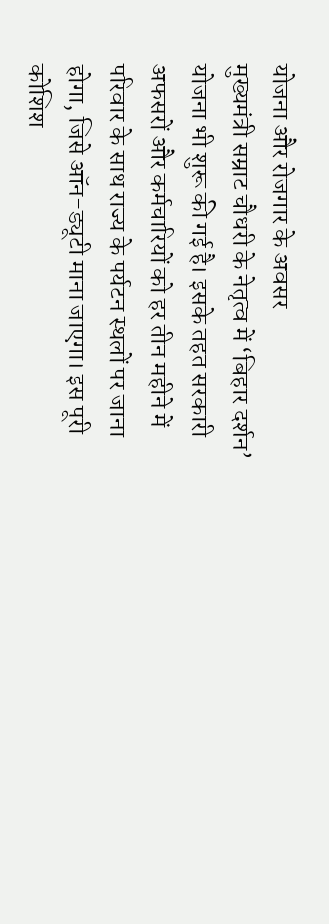योजना और रोजगार के अवसर
मुख्यमंत्री सम्राट चौधरी के नेतृत्व में ‘बिहार दर्शन’ योजना भी शुरू की गई है। इसके तहत सरकारी अफसरों और कर्मचारियों को हर तीन महीने में परिवार के साथ राज्य के पर्यटन स्थलों पर जाना होगा, जिसे ऑन-ड्यूटी माना जाएगा। इस पूरी कोशिश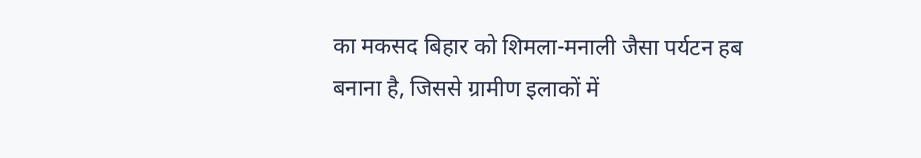का मकसद बिहार को शिमला-मनाली जैसा पर्यटन हब बनाना है, जिससे ग्रामीण इलाकों में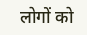लोगों को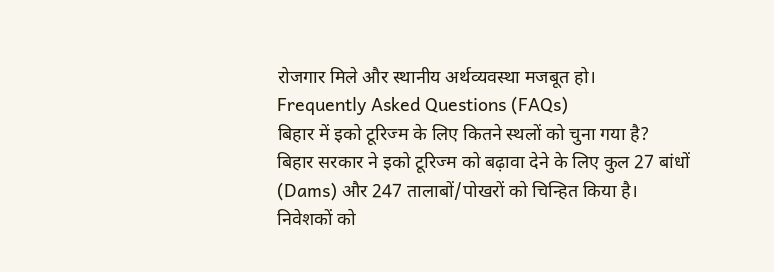रोजगार मिले और स्थानीय अर्थव्यवस्था मजबूत हो।
Frequently Asked Questions (FAQs)
बिहार में इको टूरिज्म के लिए कितने स्थलों को चुना गया है?
बिहार सरकार ने इको टूरिज्म को बढ़ावा देने के लिए कुल 27 बांधों (Dams) और 247 तालाबों/पोखरों को चिन्हित किया है।
निवेशकों को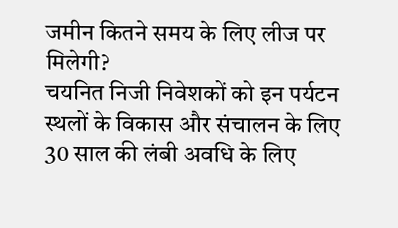जमीन कितने समय के लिए लीज पर मिलेगी?
चयनित निजी निवेशकों को इन पर्यटन स्थलों के विकास और संचालन के लिए 30 साल की लंबी अवधि के लिए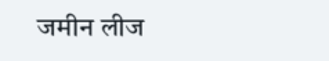जमीन लीज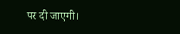पर दी जाएगी।